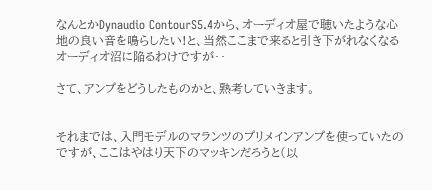なんとかDynaudio ContourS5.4から、オーディオ屋で聴いたような心地の良い音を鳴らしたい!と、当然ここまで来ると引き下がれなくなるオーディオ沼に陥るわけですが‥

さて、アンプをどうしたものかと、熟考していきます。


それまでは、入門モデルのマランツのプリメインアンプを使っていたのですが、ここはやはり天下のマッキンだろうと(以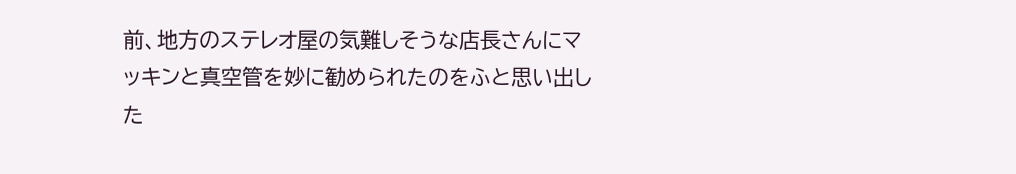前、地方のステレオ屋の気難しそうな店長さんにマッキンと真空管を妙に勧められたのをふと思い出した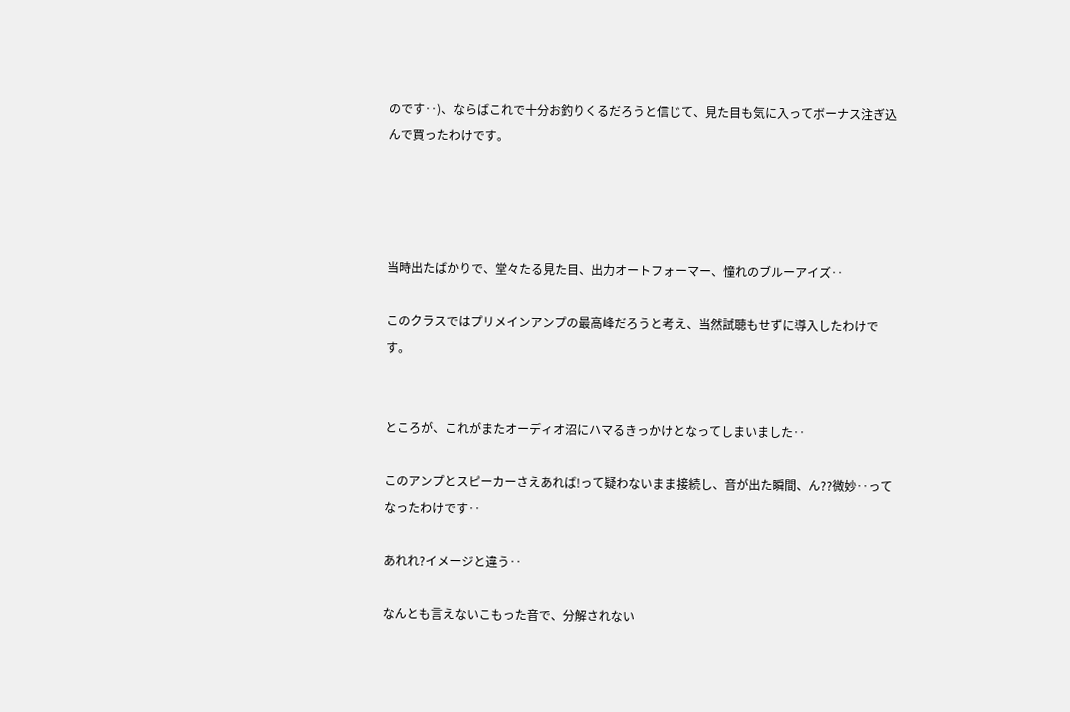のです‥)、ならばこれで十分お釣りくるだろうと信じて、見た目も気に入ってボーナス注ぎ込んで買ったわけです。




当時出たばかりで、堂々たる見た目、出力オートフォーマー、憧れのブルーアイズ‥

このクラスではプリメインアンプの最高峰だろうと考え、当然試聴もせずに導入したわけです。


ところが、これがまたオーディオ沼にハマるきっかけとなってしまいました‥

このアンプとスピーカーさえあれば!って疑わないまま接続し、音が出た瞬間、ん??微妙‥ってなったわけです‥

あれれ?イメージと違う‥

なんとも言えないこもった音で、分解されない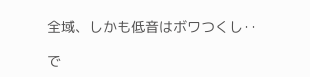全域、しかも低音はボワつくし‥

で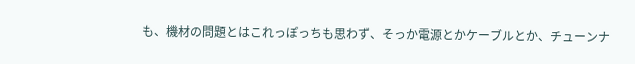も、機材の問題とはこれっぽっちも思わず、そっか電源とかケーブルとか、チューンナ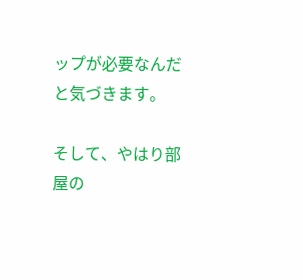ップが必要なんだと気づきます。

そして、やはり部屋の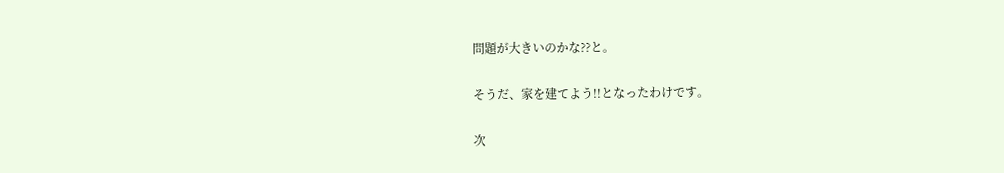問題が大きいのかな??と。

そうだ、家を建てよう!!となったわけです。

次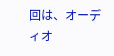回は、オーディオ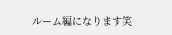ルーム編になります笑